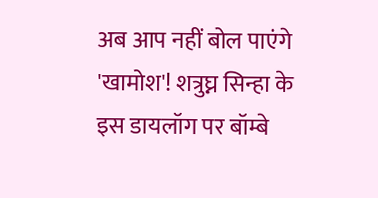अब आप नहीं बोल पाएंगे 'खामोश'! शत्रुघ्न सिन्हा के इस डायलॉग पर बॉम्बे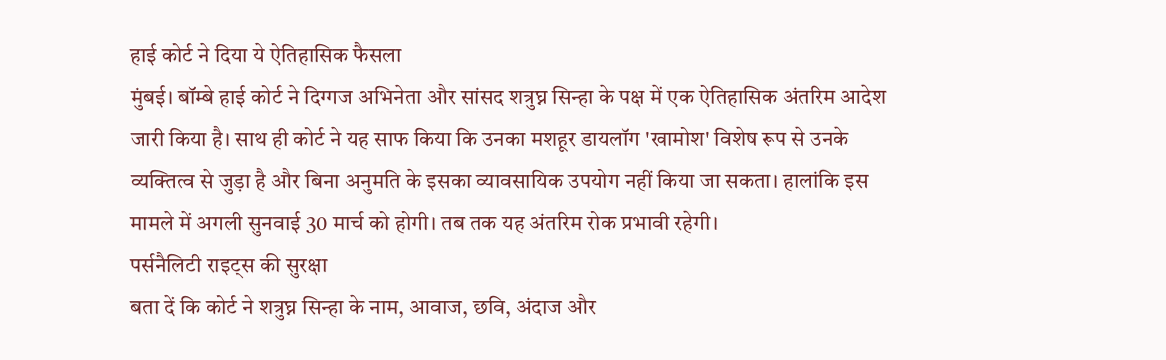हाई कोर्ट ने दिया ये ऐतिहासिक फैसला
मुंबई। बॉम्बे हाई कोर्ट ने दिग्गज अभिनेता और सांसद शत्रुघ्न सिन्हा के पक्ष में एक ऐतिहासिक अंतरिम आदेश जारी किया है। साथ ही कोर्ट ने यह साफ किया कि उनका मशहूर डायलॉग 'खामोश' विशेष रूप से उनके व्यक्तित्व से जुड़ा है और बिना अनुमति के इसका व्यावसायिक उपयोग नहीं किया जा सकता। हालांकि इस मामले में अगली सुनवाई 30 मार्च को होगी। तब तक यह अंतरिम रोक प्रभावी रहेगी।
पर्सनैलिटी राइट्स की सुरक्षा
बता दें कि कोर्ट ने शत्रुघ्न सिन्हा के नाम, आवाज, छवि, अंदाज और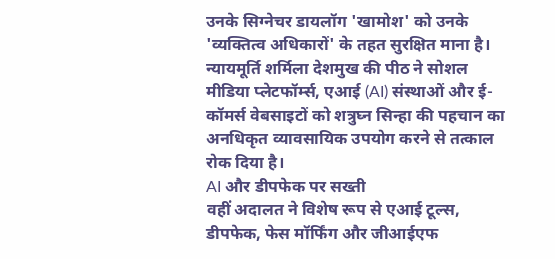उनके सिग्नेचर डायलॉग 'खामोश' को उनके 'व्यक्तित्व अधिकारों' के तहत सुरक्षित माना है। न्यायमूर्ति शर्मिला देशमुख की पीठ ने सोशल मीडिया प्लेटफॉर्म्स, एआई (AI) संस्थाओं और ई-कॉमर्स वेबसाइटों को शत्रुघ्न सिन्हा की पहचान का अनधिकृत व्यावसायिक उपयोग करने से तत्काल रोक दिया है।
AI और डीपफेक पर सख्ती
वहीं अदालत ने विशेष रूप से एआई टूल्स, डीपफेक, फेस मॉर्फिंग और जीआईएफ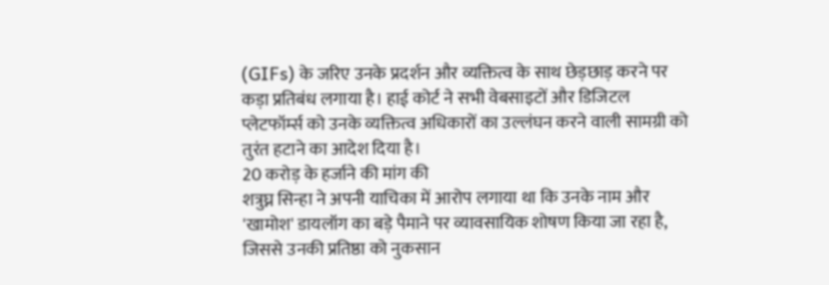(GIFs) के जरिए उनके प्रदर्शन और व्यक्तित्व के साथ छेड़छाड़ करने पर कड़ा प्रतिबंध लगाया है। हाई कोर्ट ने सभी वेबसाइटों और डिजिटल प्लेटफॉर्म्स को उनके व्यक्तित्व अधिकारों का उल्लंघन करने वाली सामग्री को तुरंत हटाने का आदेश दिया है।
20 करोड़ के हर्जाने की मांग की
शत्रुघ्न सिन्हा ने अपनी याचिका में आरोप लगाया था कि उनके नाम और 'खामोश' डायलॉग का बड़े पैमाने पर व्यावसायिक शोषण किया जा रहा है, जिससे उनकी प्रतिष्ठा को नुकसान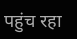पहुंच रहा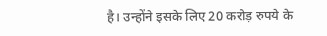है। उन्होंने इसके लिए 20 करोड़ रुपये के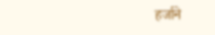हर्जाने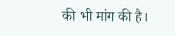की भी मांग की है।